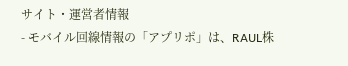サイト・運営者情報
- モバイル回線情報の「アプリポ」は、RAUL株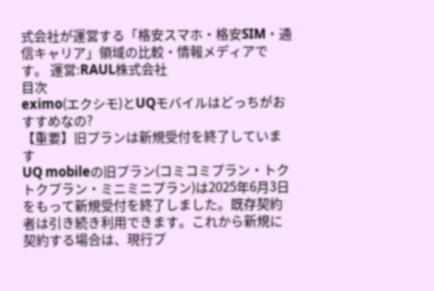式会社が運営する「格安スマホ・格安SIM・通信キャリア」領域の比較・情報メディアです。 運営:RAUL株式会社
目次
eximo(エクシモ)とUQモバイルはどっちがおすすめなの?
【重要】旧プランは新規受付を終了しています
UQ mobileの旧プラン(コミコミプラン・トクトクプラン・ミニミニプラン)は2025年6月3日をもって新規受付を終了しました。既存契約者は引き続き利用できます。これから新規に契約する場合は、現行プ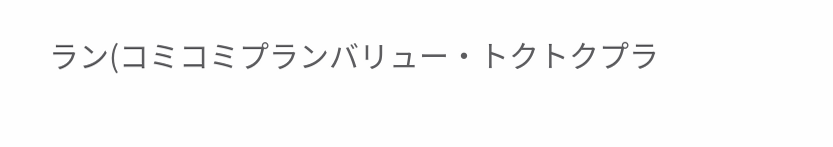ラン(コミコミプランバリュー・トクトクプラ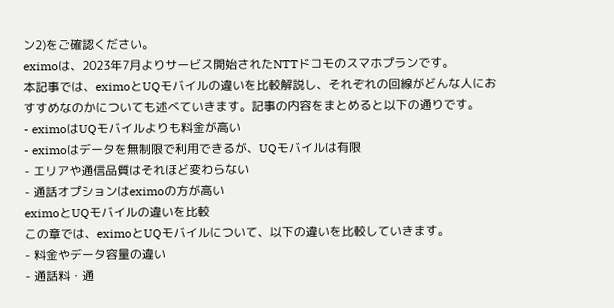ン2)をご確認ください。
eximoは、2023年7月よりサービス開始されたNTTドコモのスマホプランです。
本記事では、eximoとUQモバイルの違いを比較解説し、それぞれの回線がどんな人におすすめなのかについても述べていきます。記事の内容をまとめると以下の通りです。
- eximoはUQモバイルよりも料金が高い
- eximoはデータを無制限で利用できるが、UQモバイルは有限
- エリアや通信品質はそれほど変わらない
- 通話オプションはeximoの方が高い
eximoとUQモバイルの違いを比較
この章では、eximoとUQモバイルについて、以下の違いを比較していきます。
- 料金やデータ容量の違い
- 通話料・通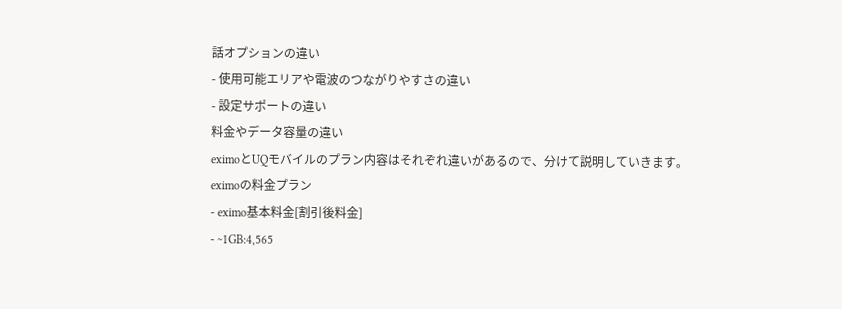話オプションの違い
- 使用可能エリアや電波のつながりやすさの違い
- 設定サポートの違い
料金やデータ容量の違い
eximoとUQモバイルのプラン内容はそれぞれ違いがあるので、分けて説明していきます。
eximoの料金プラン
- eximo基本料金[割引後料金]
- ~1GB:4,565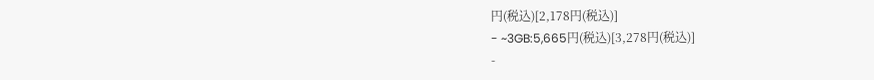円(税込)[2,178円(税込)]
- ~3GB:5,665円(税込)[3,278円(税込)]
-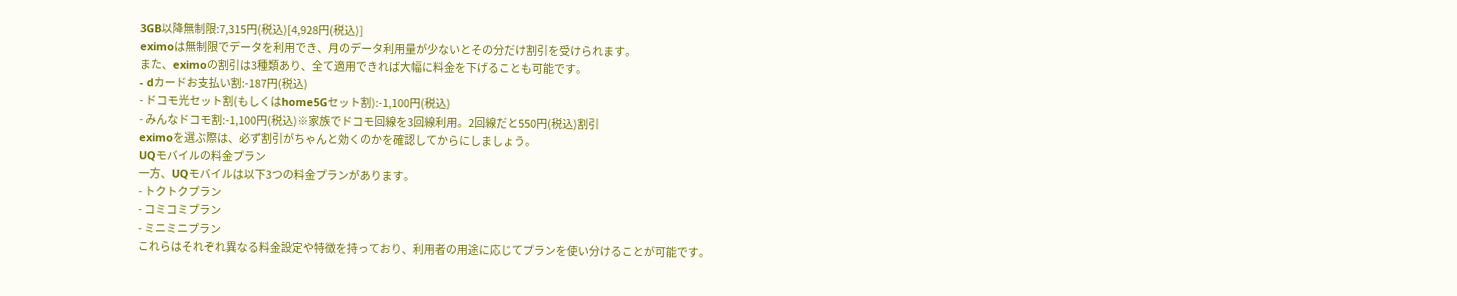3GB以降無制限:7,315円(税込)[4,928円(税込)]
eximoは無制限でデータを利用でき、月のデータ利用量が少ないとその分だけ割引を受けられます。
また、eximoの割引は3種類あり、全て適用できれば大幅に料金を下げることも可能です。
- dカードお支払い割:-187円(税込)
- ドコモ光セット割(もしくはhome5Gセット割):-1,100円(税込)
- みんなドコモ割:-1,100円(税込)※家族でドコモ回線を3回線利用。2回線だと550円(税込)割引
eximoを選ぶ際は、必ず割引がちゃんと効くのかを確認してからにしましょう。
UQモバイルの料金プラン
一方、UQモバイルは以下3つの料金プランがあります。
- トクトクプラン
- コミコミプラン
- ミニミニプラン
これらはそれぞれ異なる料金設定や特徴を持っており、利用者の用途に応じてプランを使い分けることが可能です。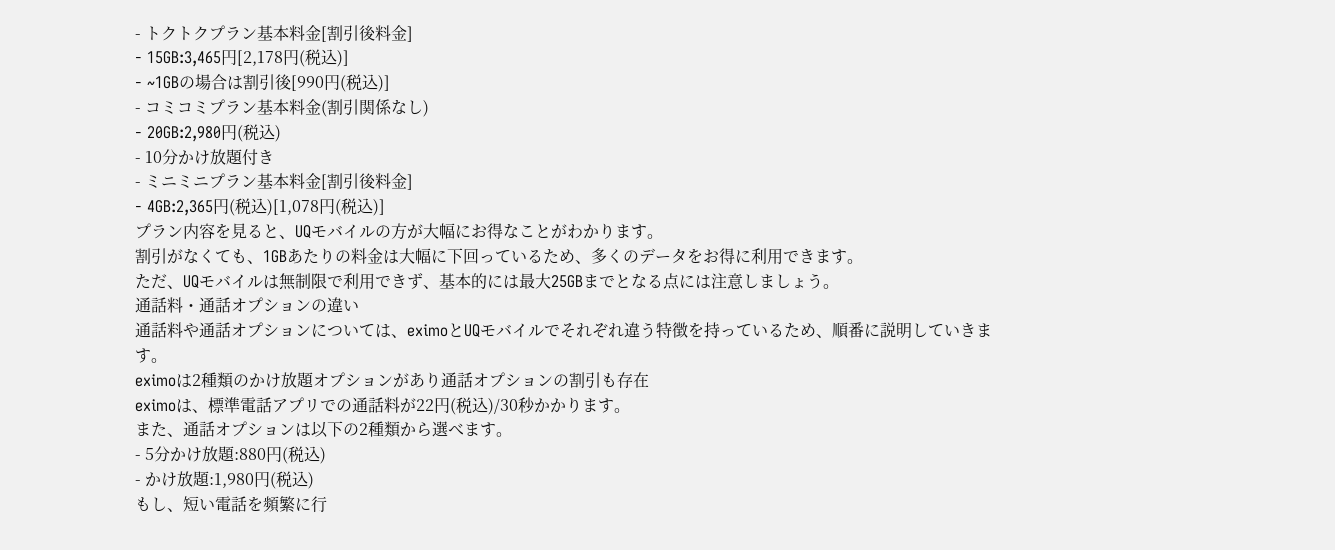- トクトクプラン基本料金[割引後料金]
- 15GB:3,465円[2,178円(税込)]
- ~1GBの場合は割引後[990円(税込)]
- コミコミプラン基本料金(割引関係なし)
- 20GB:2,980円(税込)
- 10分かけ放題付き
- ミニミニプラン基本料金[割引後料金]
- 4GB:2,365円(税込)[1,078円(税込)]
プラン内容を見ると、UQモバイルの方が大幅にお得なことがわかります。
割引がなくても、1GBあたりの料金は大幅に下回っているため、多くのデータをお得に利用できます。
ただ、UQモバイルは無制限で利用できず、基本的には最大25GBまでとなる点には注意しましょう。
通話料・通話オプションの違い
通話料や通話オプションについては、eximoとUQモバイルでそれぞれ違う特徴を持っているため、順番に説明していきます。
eximoは2種類のかけ放題オプションがあり通話オプションの割引も存在
eximoは、標準電話アプリでの通話料が22円(税込)/30秒かかります。
また、通話オプションは以下の2種類から選べます。
- 5分かけ放題:880円(税込)
- かけ放題:1,980円(税込)
もし、短い電話を頻繁に行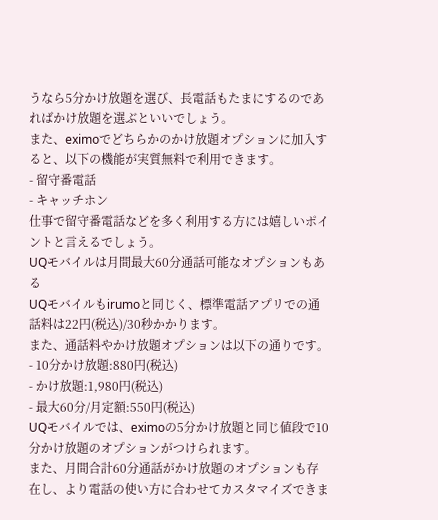うなら5分かけ放題を選び、長電話もたまにするのであればかけ放題を選ぶといいでしょう。
また、eximoでどちらかのかけ放題オプションに加入すると、以下の機能が実質無料で利用できます。
- 留守番電話
- キャッチホン
仕事で留守番電話などを多く利用する方には嬉しいポイントと言えるでしょう。
UQモバイルは月間最大60分通話可能なオプションもある
UQモバイルもirumoと同じく、標準電話アプリでの通話料は22円(税込)/30秒かかります。
また、通話料やかけ放題オプションは以下の通りです。
- 10分かけ放題:880円(税込)
- かけ放題:1,980円(税込)
- 最大60分/月定額:550円(税込)
UQモバイルでは、eximoの5分かけ放題と同じ値段で10分かけ放題のオプションがつけられます。
また、月間合計60分通話がかけ放題のオプションも存在し、より電話の使い方に合わせてカスタマイズできま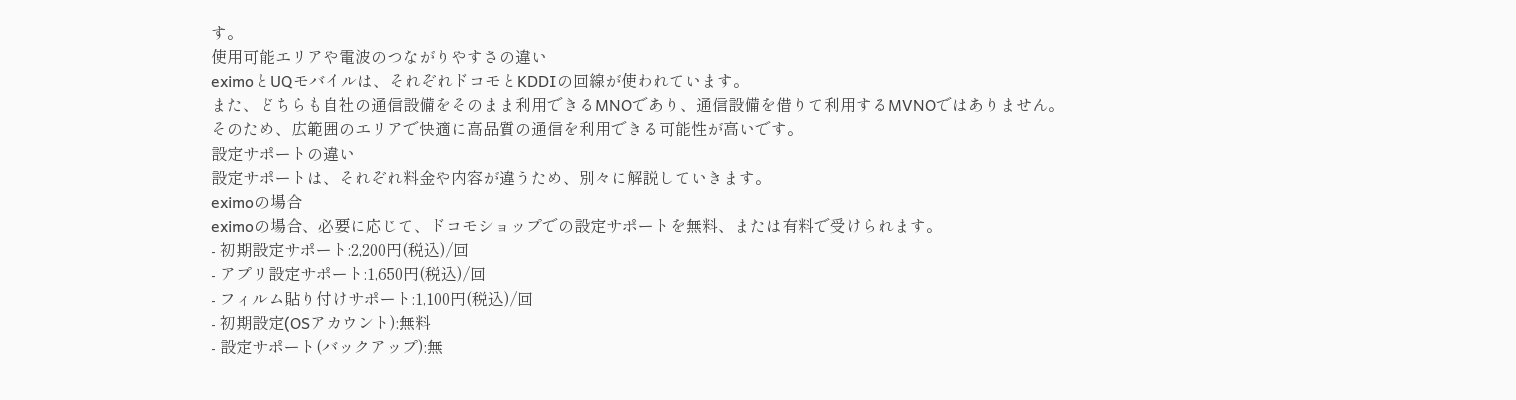す。
使用可能エリアや電波のつながりやすさの違い
eximoとUQモバイルは、それぞれドコモとKDDIの回線が使われています。
また、どちらも自社の通信設備をそのまま利用できるMNOであり、通信設備を借りて利用するMVNOではありません。
そのため、広範囲のエリアで快適に高品質の通信を利用できる可能性が高いです。
設定サポートの違い
設定サポートは、それぞれ料金や内容が違うため、別々に解説していきます。
eximoの場合
eximoの場合、必要に応じて、ドコモショップでの設定サポートを無料、または有料で受けられます。
- 初期設定サポート:2,200円(税込)/回
- アプリ設定サポート:1,650円(税込)/回
- フィルム貼り付けサポート:1,100円(税込)/回
- 初期設定(OSアカウント):無料
- 設定サポート(バックアップ):無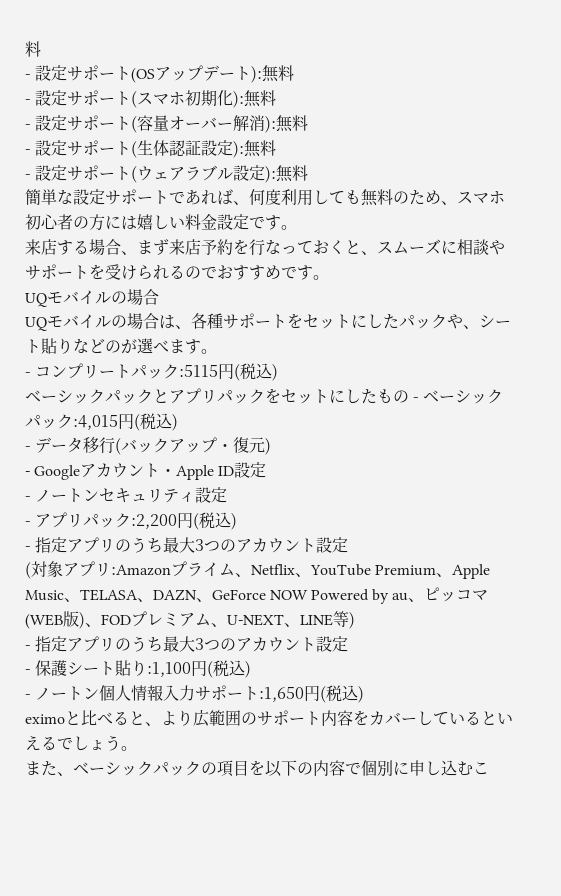料
- 設定サポート(OSアップデート):無料
- 設定サポート(スマホ初期化):無料
- 設定サポート(容量オーバー解消):無料
- 設定サポート(生体認証設定):無料
- 設定サポート(ウェアラブル設定):無料
簡単な設定サポートであれば、何度利用しても無料のため、スマホ初心者の方には嬉しい料金設定です。
来店する場合、まず来店予約を行なっておくと、スムーズに相談やサポートを受けられるのでおすすめです。
UQモバイルの場合
UQモバイルの場合は、各種サポートをセットにしたパックや、シート貼りなどのが選べます。
- コンプリートパック:5115円(税込)
ベーシックパックとアプリパックをセットにしたもの - ベーシックパック:4,015円(税込)
- データ移行(バックアップ・復元)
- Googleアカウント・Apple ID設定
- ノートンセキュリティ設定
- アプリパック:2,200円(税込)
- 指定アプリのうち最大3つのアカウント設定
(対象アプリ:Amazonプライム、Netflix、YouTube Premium、Apple Music、TELASA、DAZN、GeForce NOW Powered by au、ピッコマ(WEB版)、FODプレミアム、U-NEXT、LINE等)
- 指定アプリのうち最大3つのアカウント設定
- 保護シート貼り:1,100円(税込)
- ノートン個人情報入力サポート:1,650円(税込)
eximoと比べると、より広範囲のサポート内容をカバーしているといえるでしょう。
また、ベーシックパックの項目を以下の内容で個別に申し込むこ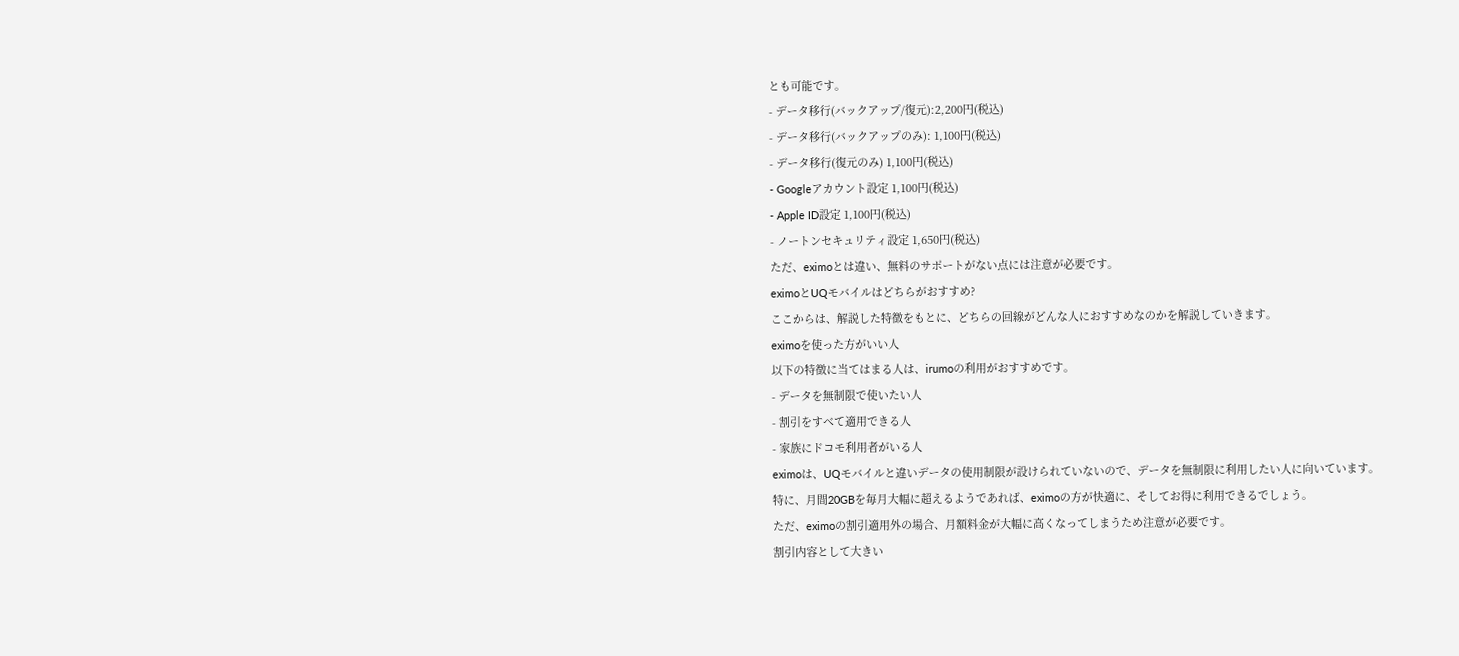とも可能です。
- データ移行(バックアップ/復元):2,200円(税込)
- データ移行(バックアップのみ): 1,100円(税込)
- データ移行(復元のみ) 1,100円(税込)
- Googleアカウント設定 1,100円(税込)
- Apple ID設定 1,100円(税込)
- ノートンセキュリティ設定 1,650円(税込)
ただ、eximoとは違い、無料のサポートがない点には注意が必要です。
eximoとUQモバイルはどちらがおすすめ?
ここからは、解説した特徴をもとに、どちらの回線がどんな人におすすめなのかを解説していきます。
eximoを使った方がいい人
以下の特徴に当てはまる人は、irumoの利用がおすすめです。
- データを無制限で使いたい人
- 割引をすべて適用できる人
- 家族にドコモ利用者がいる人
eximoは、UQモバイルと違いデータの使用制限が設けられていないので、データを無制限に利用したい人に向いています。
特に、月間20GBを毎月大幅に超えるようであれば、eximoの方が快適に、そしてお得に利用できるでしょう。
ただ、eximoの割引適用外の場合、月額料金が大幅に高くなってしまうため注意が必要です。
割引内容として大きい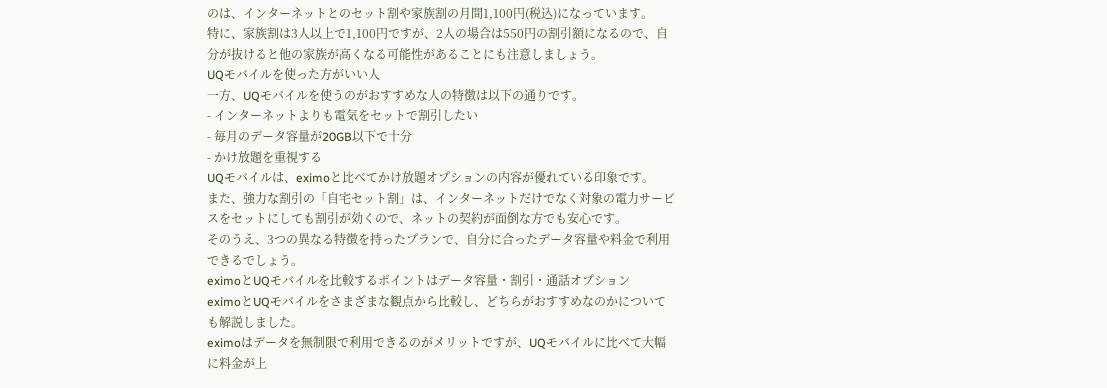のは、インターネットとのセット割や家族割の月間1,100円(税込)になっています。
特に、家族割は3人以上で1,100円ですが、2人の場合は550円の割引額になるので、自分が抜けると他の家族が高くなる可能性があることにも注意しましょう。
UQモバイルを使った方がいい人
一方、UQモバイルを使うのがおすすめな人の特徴は以下の通りです。
- インターネットよりも電気をセットで割引したい
- 毎月のデータ容量が20GB以下で十分
- かけ放題を重視する
UQモバイルは、eximoと比べてかけ放題オプションの内容が優れている印象です。
また、強力な割引の「自宅セット割」は、インターネットだけでなく対象の電力サービスをセットにしても割引が効くので、ネットの契約が面倒な方でも安心です。
そのうえ、3つの異なる特徴を持ったプランで、自分に合ったデータ容量や料金で利用できるでしょう。
eximoとUQモバイルを比較するポイントはデータ容量・割引・通話オプション
eximoとUQモバイルをさまざまな観点から比較し、どちらがおすすめなのかについても解説しました。
eximoはデータを無制限で利用できるのがメリットですが、UQモバイルに比べて大幅に料金が上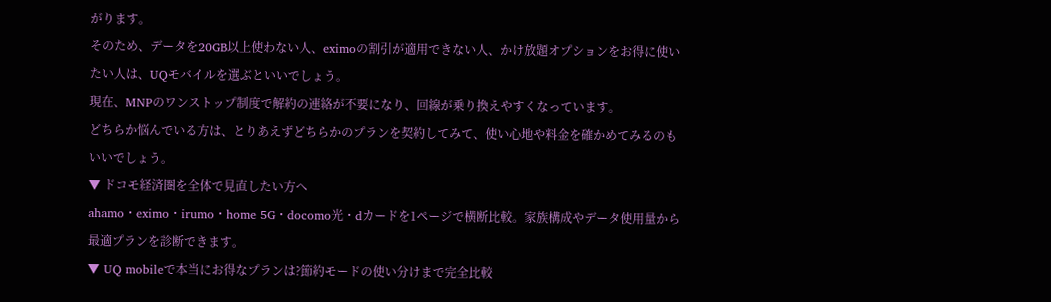がります。
そのため、データを20GB以上使わない人、eximoの割引が適用できない人、かけ放題オプションをお得に使いたい人は、UQモバイルを選ぶといいでしょう。
現在、MNPのワンストップ制度で解約の連絡が不要になり、回線が乗り換えやすくなっています。
どちらか悩んでいる方は、とりあえずどちらかのプランを契約してみて、使い心地や料金を確かめてみるのもいいでしょう。
▼ ドコモ経済圏を全体で見直したい方へ
ahamo・eximo・irumo・home 5G・docomo光・dカードを1ページで横断比較。家族構成やデータ使用量から最適プランを診断できます。
▼ UQ mobileで本当にお得なプランは?節約モードの使い分けまで完全比較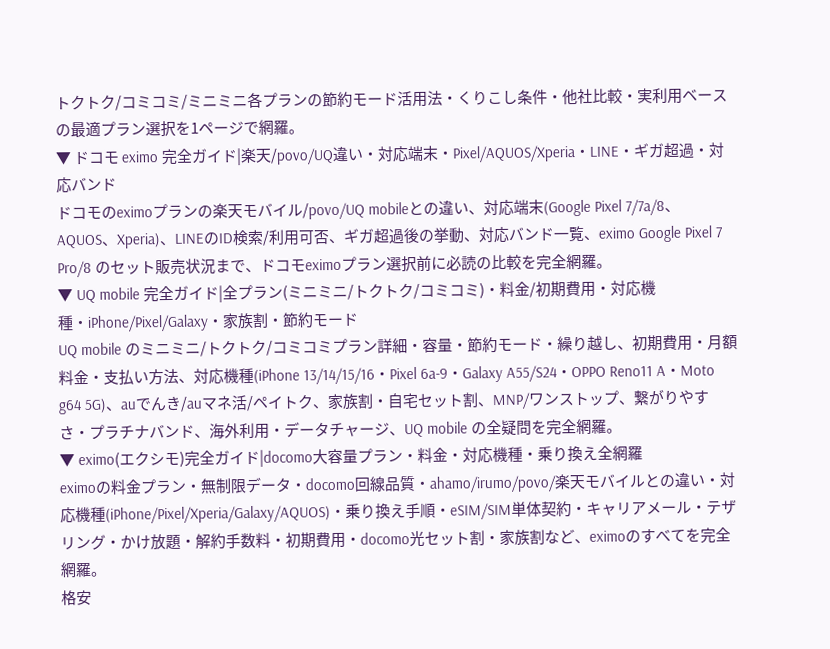トクトク/コミコミ/ミニミニ各プランの節約モード活用法・くりこし条件・他社比較・実利用ベースの最適プラン選択を1ページで網羅。
▼ ドコモ eximo 完全ガイド|楽天/povo/UQ違い・対応端末・Pixel/AQUOS/Xperia・LINE・ギガ超過・対応バンド
ドコモのeximoプランの楽天モバイル/povo/UQ mobileとの違い、対応端末(Google Pixel 7/7a/8、AQUOS、Xperia)、LINEのID検索/利用可否、ギガ超過後の挙動、対応バンド一覧、eximo Google Pixel 7 Pro/8 のセット販売状況まで、ドコモeximoプラン選択前に必読の比較を完全網羅。
▼ UQ mobile 完全ガイド|全プラン(ミニミニ/トクトク/コミコミ)・料金/初期費用・対応機種・iPhone/Pixel/Galaxy・家族割・節約モード
UQ mobile のミニミニ/トクトク/コミコミプラン詳細・容量・節約モード・繰り越し、初期費用・月額料金・支払い方法、対応機種(iPhone 13/14/15/16・Pixel 6a-9・Galaxy A55/S24・OPPO Reno11 A・Moto g64 5G)、auでんき/auマネ活/ペイトク、家族割・自宅セット割、MNP/ワンストップ、繋がりやすさ・プラチナバンド、海外利用・データチャージ、UQ mobile の全疑問を完全網羅。
▼ eximo(エクシモ)完全ガイド|docomo大容量プラン・料金・対応機種・乗り換え全網羅
eximoの料金プラン・無制限データ・docomo回線品質・ahamo/irumo/povo/楽天モバイルとの違い・対応機種(iPhone/Pixel/Xperia/Galaxy/AQUOS)・乗り換え手順・eSIM/SIM単体契約・キャリアメール・テザリング・かけ放題・解約手数料・初期費用・docomo光セット割・家族割など、eximoのすべてを完全網羅。
格安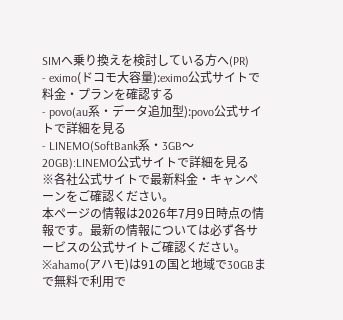SIMへ乗り換えを検討している方へ(PR)
- eximo(ドコモ大容量):eximo公式サイトで料金・プランを確認する
- povo(au系・データ追加型):povo公式サイトで詳細を見る
- LINEMO(SoftBank系・3GB〜20GB):LINEMO公式サイトで詳細を見る
※各社公式サイトで最新料金・キャンペーンをご確認ください。
本ページの情報は2026年7月9日時点の情報です。最新の情報については必ず各サービスの公式サイトご確認ください。
※ahamo(アハモ)は91の国と地域で30GBまで無料で利用で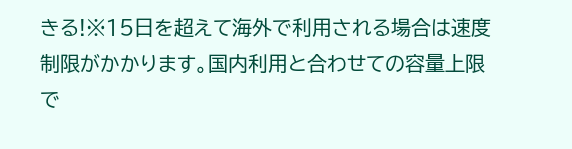きる!※15日を超えて海外で利用される場合は速度制限がかかります。国内利用と合わせての容量上限で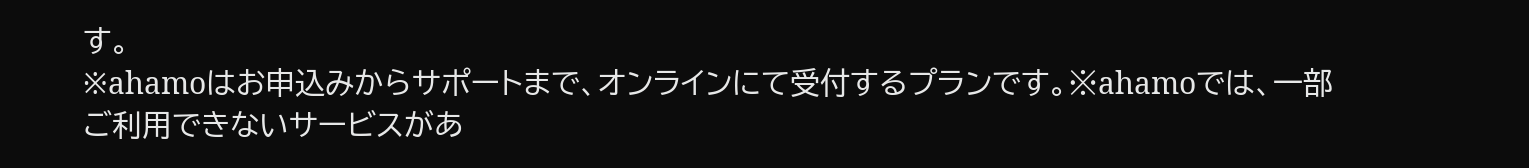す。
※ahamoはお申込みからサポートまで、オンラインにて受付するプランです。※ahamoでは、一部ご利用できないサービスがあ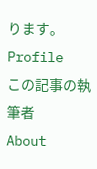ります。
Profile
この記事の執筆者
About